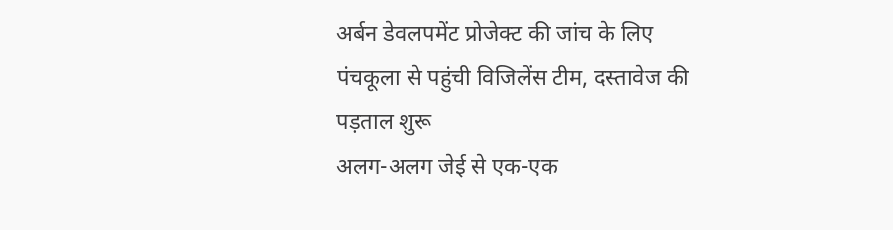अर्बन डेवलपमेंट प्रोजेक्ट की जांच के लिए पंचकूला से पहुंची विजिलेंस टीम, दस्तावेज की पड़ताल शुरू
अलग-अलग जेई से एक-एक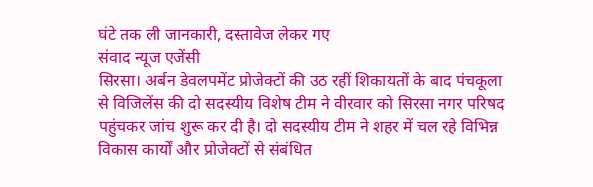घंटे तक ली जानकारी, दस्तावेज लेकर गए
संवाद न्यूज एजेंसी
सिरसा। अर्बन डेवलपमेंट प्रोजेक्टों की उठ रहीं शिकायतों के बाद पंचकूला से विजिलेंस की दो सदस्यीय विशेष टीम ने वीरवार को सिरसा नगर परिषद पहुंचकर जांच शुरू कर दी है। दो सदस्यीय टीम ने शहर में चल रहे विभिन्न विकास कार्यों और प्रोजेक्टों से संबंधित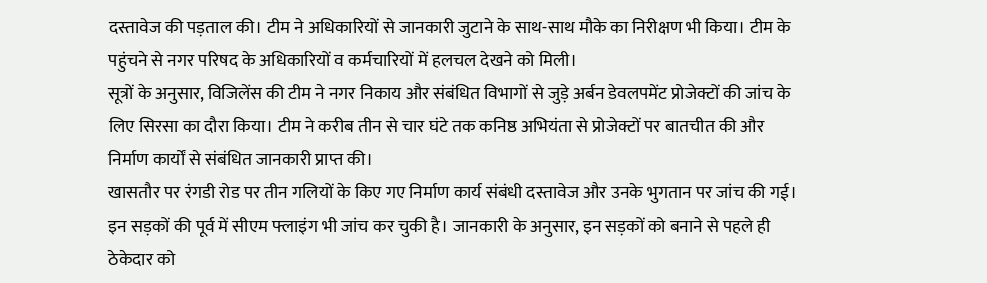दस्तावेज की पड़ताल की। टीम ने अधिकारियों से जानकारी जुटाने के साथ-साथ मौके का निरीक्षण भी किया। टीम के पहुंचने से नगर परिषद के अधिकारियों व कर्मचारियों में हलचल देखने को मिली।
सूत्रों के अनुसार, विजिलेंस की टीम ने नगर निकाय और संबंधित विभागों से जुड़े अर्बन डेवलपमेंट प्रोजेक्टों की जांच के लिए सिरसा का दौरा किया। टीम ने करीब तीन से चार घंटे तक कनिष्ठ अभियंता से प्रोजेक्टों पर बातचीत की और निर्माण कार्यों से संबंधित जानकारी प्राप्त की।
खासतौर पर रंगडी रोड पर तीन गलियों के किए गए निर्माण कार्य संबंधी दस्तावेज और उनके भुगतान पर जांच की गई। इन सड़कों की पूर्व में सीएम फ्लाइंग भी जांच कर चुकी है। जानकारी के अनुसार, इन सड़कों को बनाने से पहले ही ठेकेदार को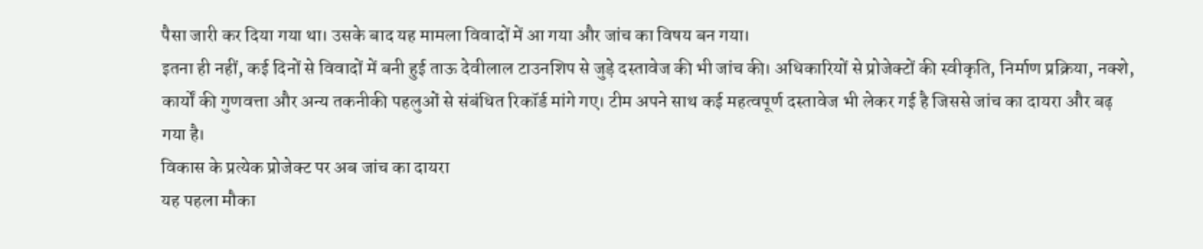पैसा जारी कर दिया गया था। उसके बाद यह मामला विवादों में आ गया और जांच का विषय बन गया।
इतना ही नहीं, कई दिनों से विवादों में बनी हुई ताऊ देवीलाल टाउनशिप से जुड़े दस्तावेज की भी जांच की। अधिकारियों से प्रोजेक्टों की स्वीकृति, निर्माण प्रक्रिया, नक्शे, कार्यों की गुणवत्ता और अन्य तकनीकी पहलुओं से संबंधित रिकॉर्ड मांगे गए। टीम अपने साथ कई महत्वपूर्ण दस्तावेज भी लेकर गई है जिससे जांच का दायरा और बढ़ गया है।
विकास के प्रत्येक प्रोजेक्ट पर अब जांच का दायरा
यह पहला मौका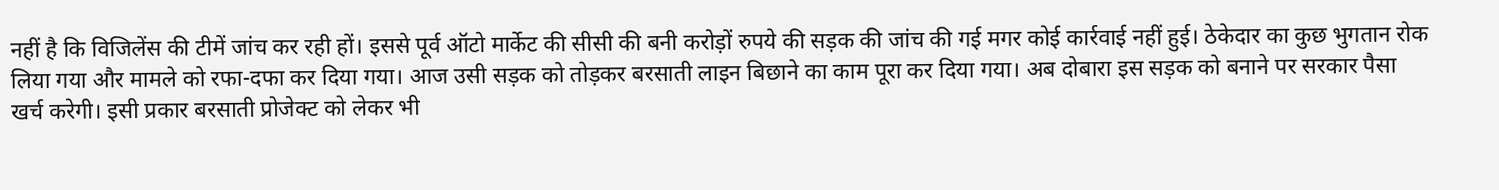नहीं है कि विजिलेंस की टीमें जांच कर रही हों। इससे पूर्व ऑटो मार्केट की सीसी की बनी करोड़ों रुपये की सड़क की जांच की गई मगर कोई कार्रवाई नहीं हुई। ठेकेदार का कुछ भुगतान रोक लिया गया और मामले को रफा-दफा कर दिया गया। आज उसी सड़क को तोड़कर बरसाती लाइन बिछाने का काम पूरा कर दिया गया। अब दोबारा इस सड़क को बनाने पर सरकार पैसा खर्च करेगी। इसी प्रकार बरसाती प्रोजेक्ट को लेकर भी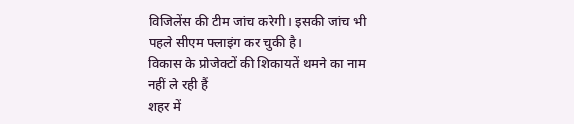विजिलेंस की टीम जांच करेगी। इसकी जांच भी पहले सीएम फ्लाइंग कर चुकी है।
विकास के प्रोजेक्टों की शिकायतें थमने का नाम नहीं ले रही हैं
शहर में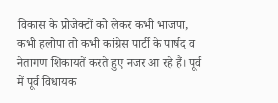विकास के प्रोजेक्टों को लेकर कभी भाजपा, कभी हलोपा तो कभी कांग्रेस पार्टी के पार्षद व नेतागण शिकायतें करते हुए नजर आ रहे हैं। पूर्व में पूर्व विधायक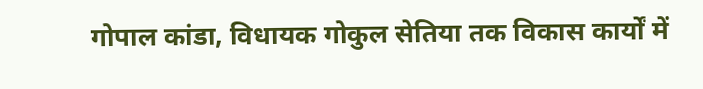गोपाल कांडा, विधायक गोकुल सेतिया तक विकास कार्यों में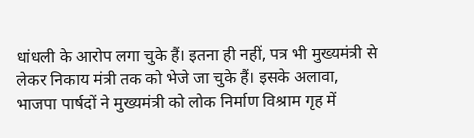धांधली के आरोप लगा चुके हैं। इतना ही नहीं, पत्र भी मुख्यमंत्री से लेकर निकाय मंत्री तक को भेजे जा चुके हैं। इसके अलावा, भाजपा पार्षदों ने मुख्यमंत्री को लोक निर्माण विश्राम गृह में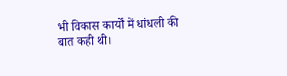भी विकास कार्यों में धांधली की बात कही थी।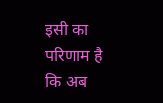इसी का परिणाम है कि अब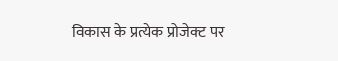विकास के प्रत्येक प्रोजेक्ट पर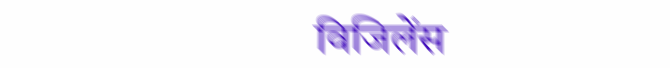विजिलेंस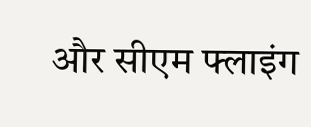और सीएम फ्लाइंग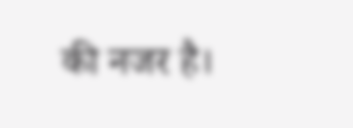की नजर है।